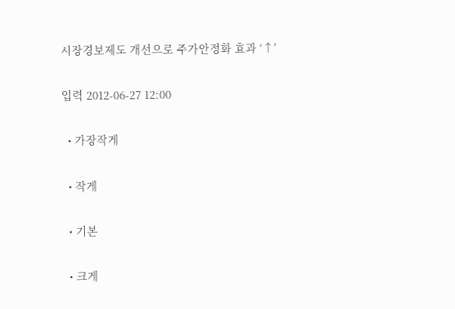시장경보제도 개선으로 주가안정화 효과 ‘↑’

입력 2012-06-27 12:00

  • 가장작게

  • 작게

  • 기본

  • 크게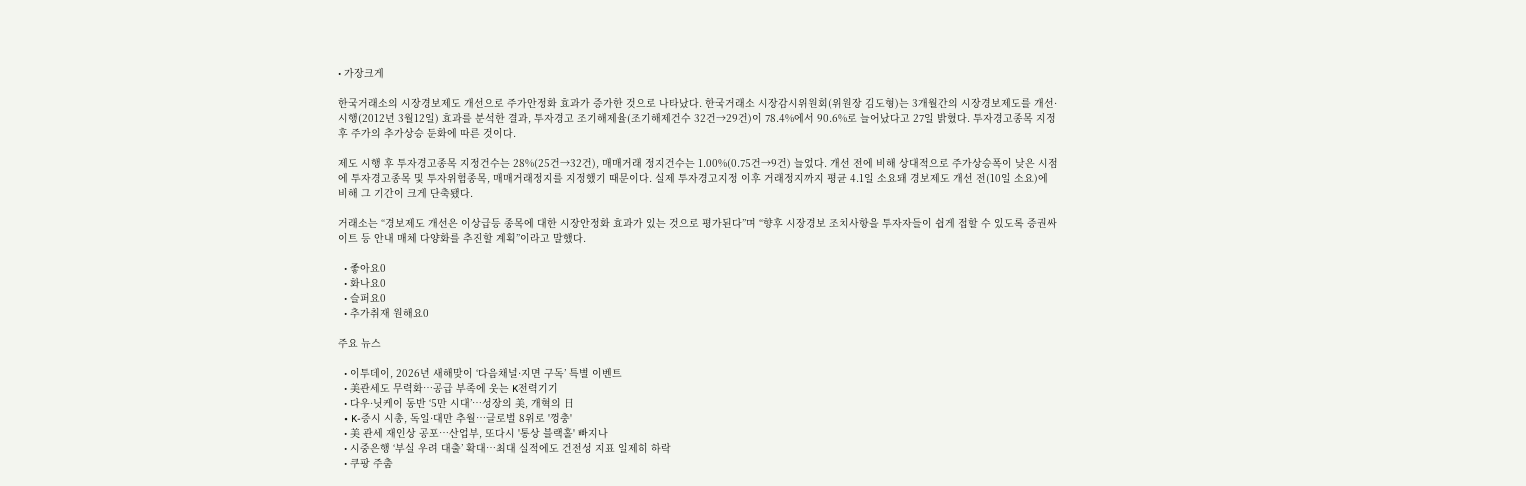• 가장크게

한국거래소의 시장경보제도 개선으로 주가안정화 효과가 증가한 것으로 나타났다. 한국거래소 시장감시위원회(위원장 김도형)는 3개월간의 시장경보제도를 개선·시행(2012년 3월12일) 효과를 분석한 결과, 투자경고 조기해제율(조기해제건수 32건→29건)이 78.4%에서 90.6%로 늘어났다고 27일 밝혔다. 투자경고종목 지정 후 주가의 추가상승 둔화에 따른 것이다.

제도 시행 후 투자경고종목 지정건수는 28%(25건→32건), 매매거래 정지건수는 1.00%(0.75건→9건) 늘었다. 개선 전에 비해 상대적으로 주가상승폭이 낮은 시점에 투자경고종목 및 투자위험종목, 매매거래정지를 지정했기 때문이다. 실제 투자경고지정 이후 거래정지까지 평균 4.1일 소요돼 경보제도 개선 전(10일 소요)에 비해 그 기간이 크게 단축됐다.

거래소는 “경보제도 개선은 이상급등 종목에 대한 시장안정화 효과가 있는 것으로 평가된다”며 “향후 시장경보 조치사항을 투자자들이 쉽게 접할 수 있도록 증권싸이트 등 안내 매체 다양화를 추진할 계획”이라고 말했다.

  • 좋아요0
  • 화나요0
  • 슬퍼요0
  • 추가취재 원해요0

주요 뉴스

  • 이투데이, 2026년 새해맞이 ‘다음채널·지면 구독’ 특별 이벤트
  • 美관세도 무력화…공급 부족에 웃는 K전력기기
  • 다우·닛케이 동반 ‘5만 시대’⋯성장의 美, 개혁의 日
  • K-증시 시총, 독일·대만 추월…글로벌 8위로 '껑충'
  • 美 관세 재인상 공포⋯산업부, 또다시 '통상 블랙홀' 빠지나
  • 시중은행 ‘부실 우려 대출’ 확대…최대 실적에도 건전성 지표 일제히 하락
  • 쿠팡 주춤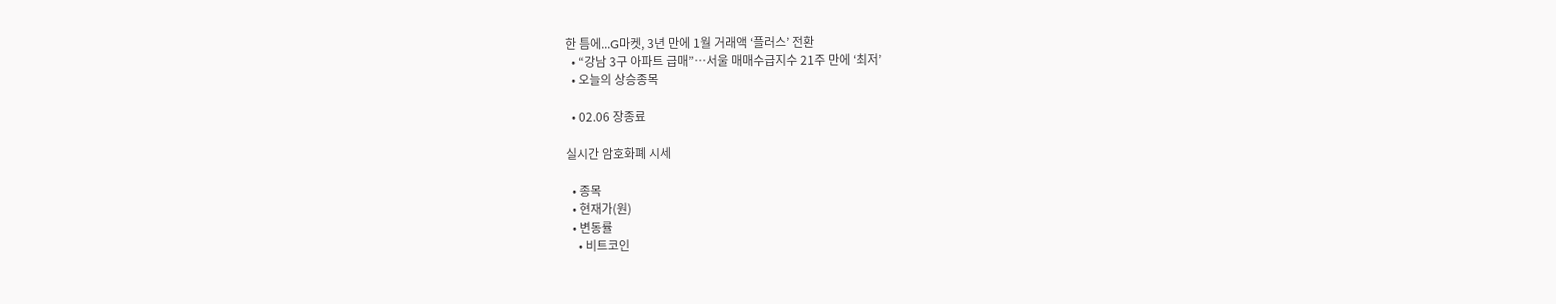한 틈에...G마켓, 3년 만에 1월 거래액 ‘플러스’ 전환
  • “강남 3구 아파트 급매”…서울 매매수급지수 21주 만에 ‘최저’
  • 오늘의 상승종목

  • 02.06 장종료

실시간 암호화폐 시세

  • 종목
  • 현재가(원)
  • 변동률
    • 비트코인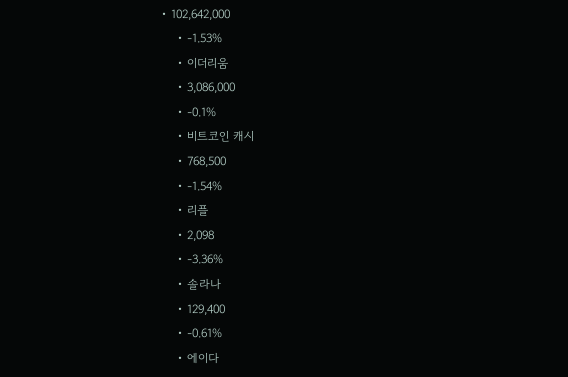• 102,642,000
    • -1.53%
    • 이더리움
    • 3,086,000
    • -0.1%
    • 비트코인 캐시
    • 768,500
    • -1.54%
    • 리플
    • 2,098
    • -3.36%
    • 솔라나
    • 129,400
    • -0.61%
    • 에이다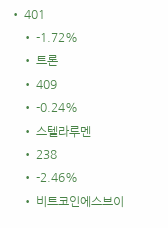• 401
    • -1.72%
    • 트론
    • 409
    • -0.24%
    • 스텔라루멘
    • 238
    • -2.46%
    • 비트코인에스브이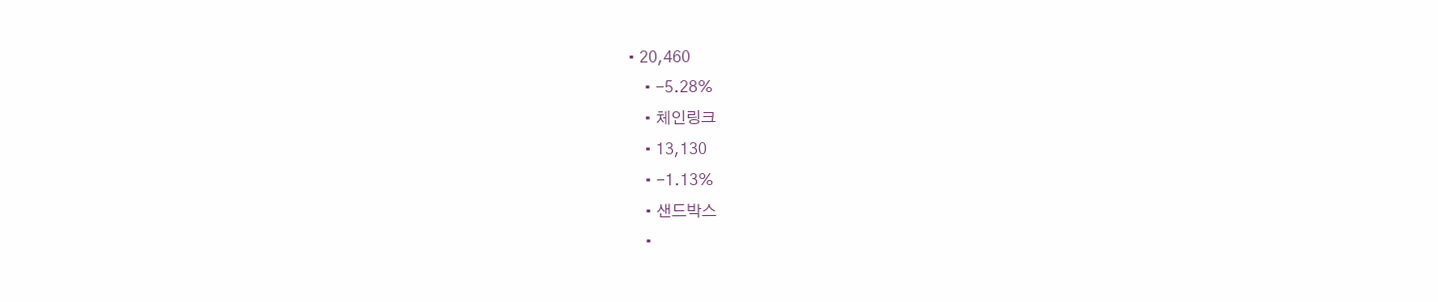• 20,460
    • -5.28%
    • 체인링크
    • 13,130
    • -1.13%
    • 샌드박스
    •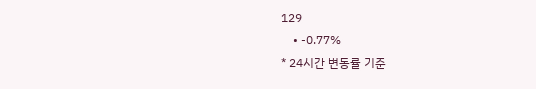129
    • -0.77%
* 24시간 변동률 기준